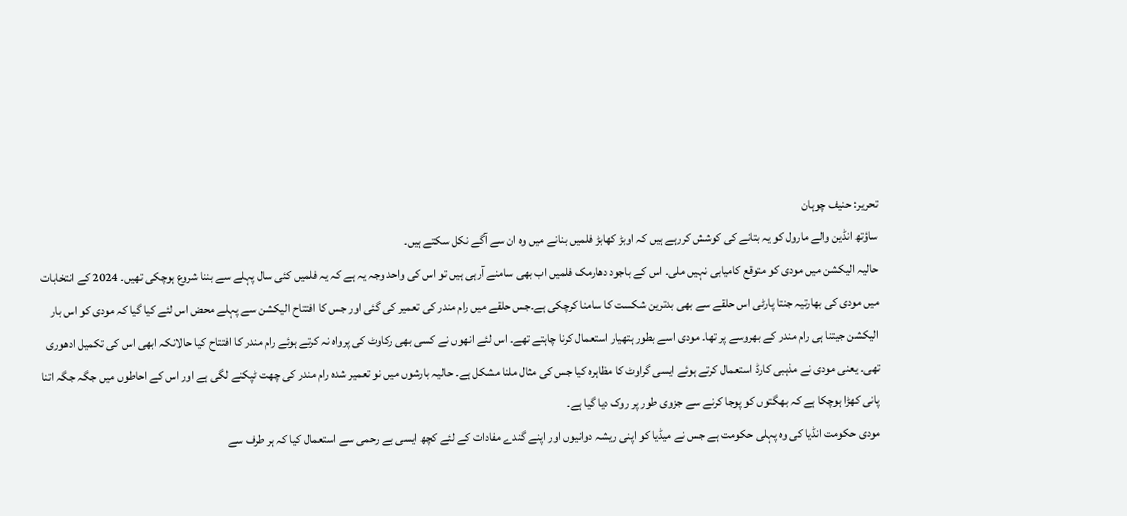تحریر: حنیف چوہان
ساؤتھ انڈین والے مارول کو یہ بتانے کی کوشش کررہے ہیں کہ اوبڑ کھابڑ فلمیں بنانے میں وہ ان سے آگے نکل سکتے ہیں۔
حالیہ الیکشن میں مودی کو متوقع کامیابی نہیں ملی۔ اس کے باجود دھارمک فلمیں اب بھی سامنے آرہی ہیں تو اس کی واحد وجہ یہ ہے کہ یہ فلمیں کئی سال پہلے سے بننا شروع ہوچکی تھیں۔ 2024 کے انتخابات میں مودی کی بھارتیہ جنتا پارٹی اس حلقے سے بھی بدترین شکست کا سامنا کرچکی ہے۔جس حلقے میں رام مندر کی تعمیر کی گئی اور جس کا افتتاح الیکشن سے پہلے محض اس لئے کیا گیا کہ مودی کو اس بار الیکشن جیتنا ہی رام مندر کے بھروسے پر تھا۔ مودی اسے بطور ہتھیار استعمال کرنا چاہتے تھے۔ اس لئے انھوں نے کسی بھی رکاوٹ کی پرواہ نہ کرتے ہوئے رام مندر کا افتتاح کیا حالانکہ ابھی اس کی تکمیل ادھوری تھی۔ یعنی مودی نے مذہبی کارڈ استعمال کرتے ہوئے ایسی گراوٹ کا مظاہرہ کیا جس کی مثال ملنا مشکل ہے۔ حالیہ بارشوں میں نو تعمیر شدہ رام مندر کی چھت ٹپکنے لگی ہے اور اس کے احاطوں میں جگہ جگہ اتنا پانی کھڑا ہوچکا ہے کہ بھگتوں کو پوجا کرنے سے جزوی طور پر روک دیا گیا ہے۔
مودی حکومت انڈیا کی وہ پہلی حکومت ہے جس نے میڈیا کو اپنی ریشہ دوانیوں اور اپنے گندے مفادات کے لئے کچھ ایسی بے رحمی سے استعمال کیا کہ ہر طرف سے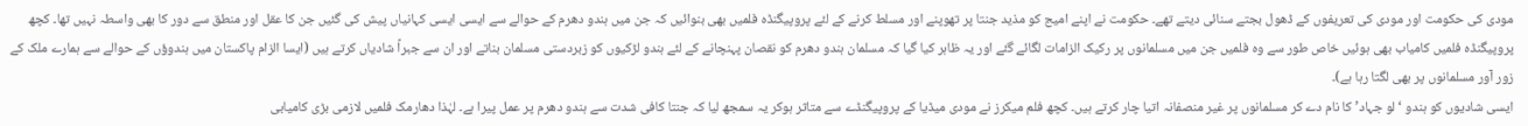مودی کی حکومت اور مودی کی تعریفوں کے ڈھول بجتے سنائی دیتے تھے۔ حکومت نے اپنے امیج کو مذید جنتا پر تھوپنے اور مسلط کرنے کے لئے پروپیگنڈہ فلمیں بھی بنوائیں کہ جن میں ہندو دھرم کے حوالے سے ایسی ایسی کہانیاں پیش کی گئیں جن کا عقل اور منطق سے دور کا بھی واسطہ نہیں تھا۔ کچھ پروپیگنڈہ فلمیں کامیاب بھی ہوئیں خاص طور سے وہ فلمیں جن میں مسلمانوں پر رکیک الزامات لگائے گئے اور یہ ظاہر کیا گیا کہ مسلمان ہندو دھرم کو نقصان پہنچانے کے لئے ہندو لڑکیوں کو زبردستی مسلمان بناتے اور ان سے جبراً شادیاں کرتے ہیں (ایسا الزام پاکستان میں ہندوؤں کے حوالے سے ہمارے ملک کے زور آور مسلمانوں پر بھی لگتا رہا ہے)۔
ایسی شادیوں کو ہندو ‘لو جہاد’ کا نام دے کر مسلمانوں پر غیر منصفانہ اتیا چار کرتے ہیں۔ کچھ فلم میکرز نے مودی میڈیا کے پروپیگنڈے سے متاثر ہوکر یہ سمجھ لیا کہ جنتا کافی شدت سے ہندو دھرم پر عمل پیرا ہے۔ لہٰذا دھارمک فلمیں لازمی بڑی کامیابی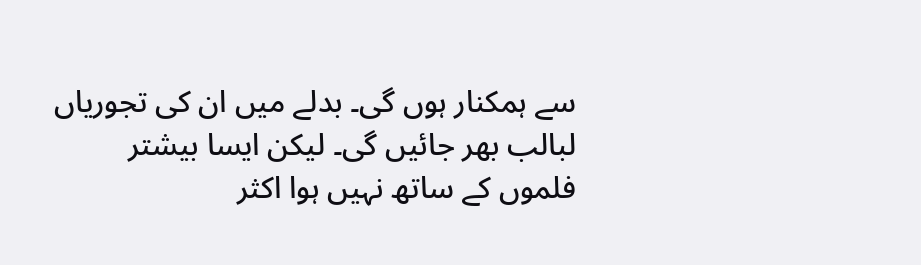سے ہمکنار ہوں گی۔ بدلے میں ان کی تجوریاں لبالب بھر جائیں گی۔ لیکن ایسا بیشتر فلموں کے ساتھ نہیں ہوا اکثر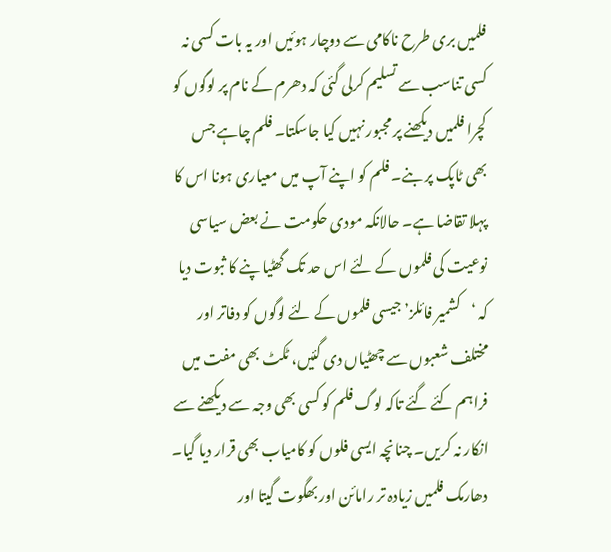فلمیں بری طرح ناکامی سے دوچار ہوئیں اور یہ بات کسی نہ کسی تناسب سے تسلیم کرلی گئی کہ دھرم کے نام پر لوگوں کو کچرا فلمیں دیکھنے پر مجبور نہیں کیا جاسکتا۔ فلم چاہے جس بھی ٹاپک پر بنے۔ فلم کو اپنے آپ میں معیاری ہونا اس کا پہلا تقاضا ہے۔ حالانکہ مودی حکومت نے بعض سیاسی نوعیت کی فلموں کے لئے اس حد تک گھٹیا پنے کا ثبوت دیا کہ ‘کشمیر فائلز’ جیسی فلموں کے لئے لوگوں کو دفاتر اور مختلف شعبوں سے چھٹیاں دی گئیں، ٹکٹ بھی مفت میں فراہم کئے گئے تاکہ لوگ فلم کو کسی بھی وجہ سے دیکھنے سے انکار نہ کریں۔ چنانچہ ایسی فلوں کو کامیاب بھی قرار دیا گیا۔
دھارمک فلمیں زیادہ تر رامائن اور بھگوت گیتا اور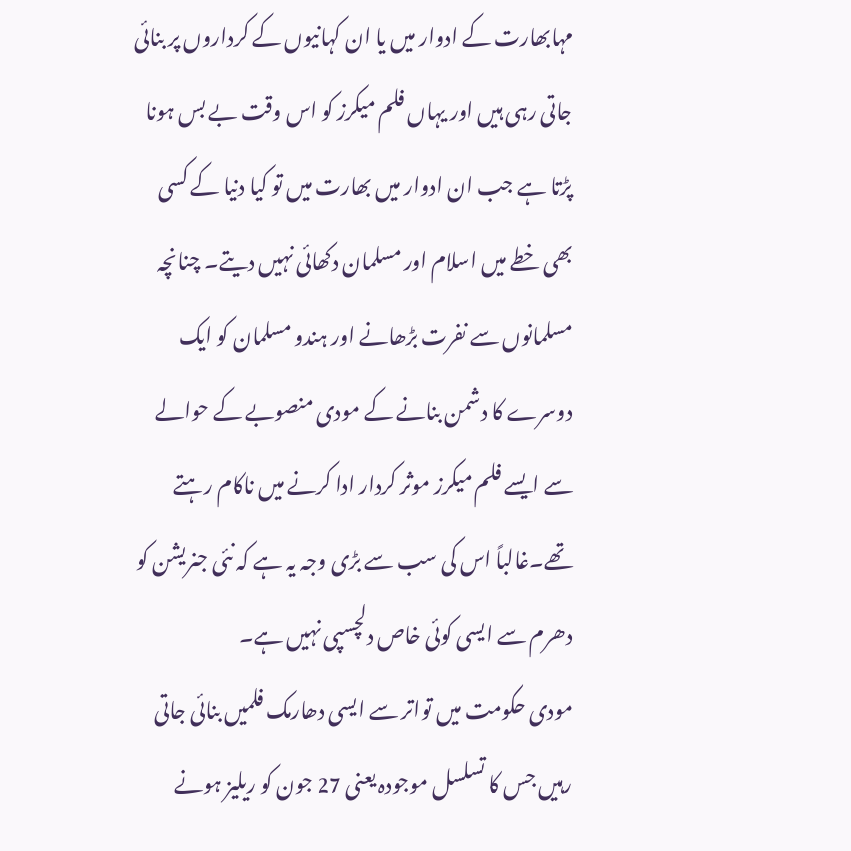مہابھارت کے ادوار میں یا ان کہانیوں کے کرداروں پر بنائی جاتی رہی ہیں اور یہاں فلم میکرز کو اس وقت بے بس ہونا پڑتا ہے جب ان ادوار میں بھارت میں تو کیا دنیا کے کسی بھی خطے میں اسلام اور مسلمان دکھائی نہیں دیتے۔ چنانچہ مسلمانوں سے نفرت بڑھانے اور ہندو مسلمان کو ایک دوسرے کا دشمن بنانے کے مودی منصوبے کے حوالے سے ایسے فلم میکرز موثر کردار ادا کرنے میں ناکام رہتے تھے۔غالباً اس کی سب سے بڑی وجہ یہ ہے کہ نئی جنریشن کو دھرم سے ایسی کوئی خاص دلچسپی نہیں ہے۔
مودی حکومت میں تواتر سے ایسی دھارمک فلمیں بنائی جاتی رہیں جس کا تسلسل موجودہ یعنی 27 جون کو ریلیز ہونے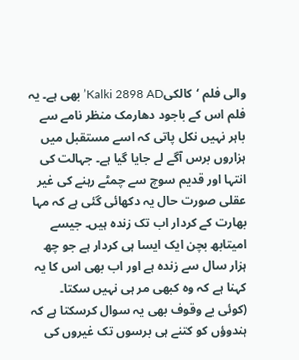والی فلم ‘کالکیKalki 2898 AD’ بھی ہے۔ یہ فلم اس کے باجود دھارمک منظر نامے سے باہر نہیں نکل پاتی کہ اسے مستقبل میں ہزاروں برس آگے لے جایا گیا ہے۔ جہالت کی انتہا اور قدیم سوچ سے چمٹے رہنے کی غیر عقلی صورت حال یہ دکھائی گئی ہے کہ مہا بھارت کے کردار اب تک زندہ ہیں۔ جیسے امیتابھ بچن ایک ایسا ہی کردار ہے جو چھ ہزار سال سے زندہ ہے اور اب بھی اس کا یہ کہنا ہے کہ وہ کبھی مر ہی نہیں سکتا۔
(کوئی بے وقوف بھی یہ سوال کرسکتا ہے کہ ہندوؤں کو کتنے ہی برسوں تک غیروں کی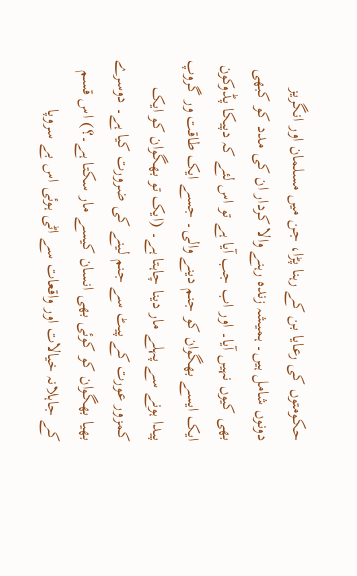حکومتوں کی رعایا بن کے رہنا پڑا، جن میں مسلمان اور انگریز دونوں شامل ہیں۔ ہمیشہ زندہ رہنے والا کردار ان کی مدد کو کبھی بھی کیوں نہیں آیا۔ اور اب جب آیا ہے تو اس لئے کہ دپیکا پڈوکون ایک ایسے بھگوان کو جنم دینے والی۔ جسے ایک طاقت ور گروپ پیدا ہونے سے پہلے مار دینا چاہتا ہے۔ (ایک تو بھگوان کو ایک کمزور عورت کے پیٹ سے جنم لینے کی ضرورت کیا ہے۔ دوسرے بھیا بھگوان کو کوئی بھی انسان کیسے مار سکتا ہے۔؟) اس قسم کے جاہلانہ خیالات اور واقعات سے اٹی ہوئی اس بے سروپا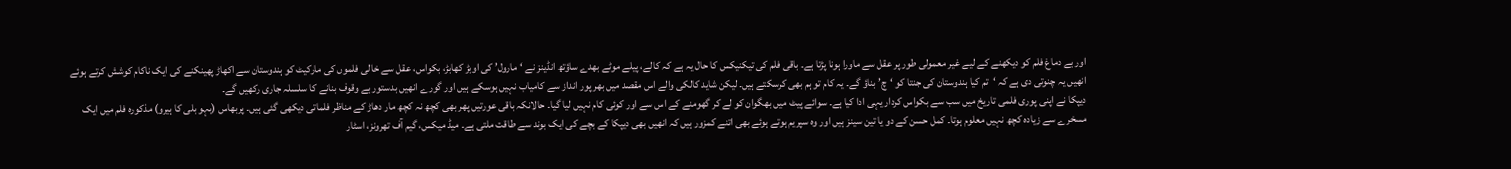اور بے دماغ فلم کو دیکھنے کے لیے غیر معمولی طور پر عقل سے ماورا ہونا پڑتا ہے۔ باقی فلم کی تیکنیکس کا حال یہ ہے کہ کالے، پیلے موٹے بھدے ساؤتھ انڈینز نے ‘مارول’ کی اوبڑ کھابڑ، بکواس، عقل سے خالی فلموں کی مارکیٹ کو ہندوستان سے اکھاڑ پھینکنے کی ایک ناکام کوشش کرتے ہوئے انھیں یہ چنوتی دی ہے کہ ‘تم کیا ہندوستان کی جنتا کو ‘چ’ بناؤ گے۔ یہ کام تو ہم بھی کرسکتے ہیں۔ لیکن شاید کالکی والے اس مقصد میں بھر پور انداز سے کامیاب نہیں ہوسکے ہیں اور گورے انھیں بدستور بے وقوف بنانے کا سلسلہ جاری رکھیں گے۔
دیپکا نے اپنی پوری فلمی تاریخ میں سب سے بکواس کردار یہی ادا کیا ہے۔ سوائے پیٹ میں بھگوان کو لے کر گھومنے کے اس سے اور کوئی کام نہیں لیا گیا۔ حالانکہ باقی عورتیں پھر بھی کچھ نہ کچھ مار دھاڑ کے مناظر فلماتی دیکھی گئی ہیں۔ پربھاس (بہو بلی کا ہیرو) مذکورہ فلم میں ایک مسخرے سے زیادہ کچھ نہیں معلوم ہوتا۔ کمل حسن کے دو یا تین سینز ہیں اور وہ سپریم ہوتے ہوئے بھی اتنے کمزور ہیں کہ انھیں بھی دیپکا کے بچے کی ایک بوند سے طاقت ملتی ہے۔ میڈ میکس، گیم آف تھرونز، اسٹار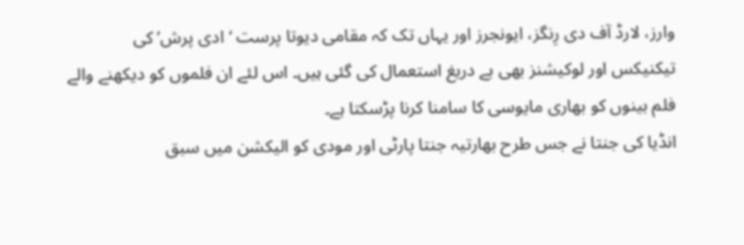وارز، لارڈ آف دی رِنگز، ایونجرز اور یہاں تک کہ مقامی دیوتا پرست ‘ادی پرش’ کی تیکنیکس اور لوکیشنز بھی بے دریغ استعمال کی گئی ہیں۔ اس لئے ان فلموں کو دیکھنے والے فلم بینوں کو بھاری مایوسی کا سامنا کرنا پڑسکتا ہے۔
انڈیا کی جنتا نے جس طرح بھارتیہ جنتا پارٹی اور مودی کو الیکشن میں سبق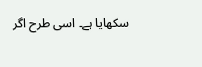سکھایا ہے۔ اسی طرح اگر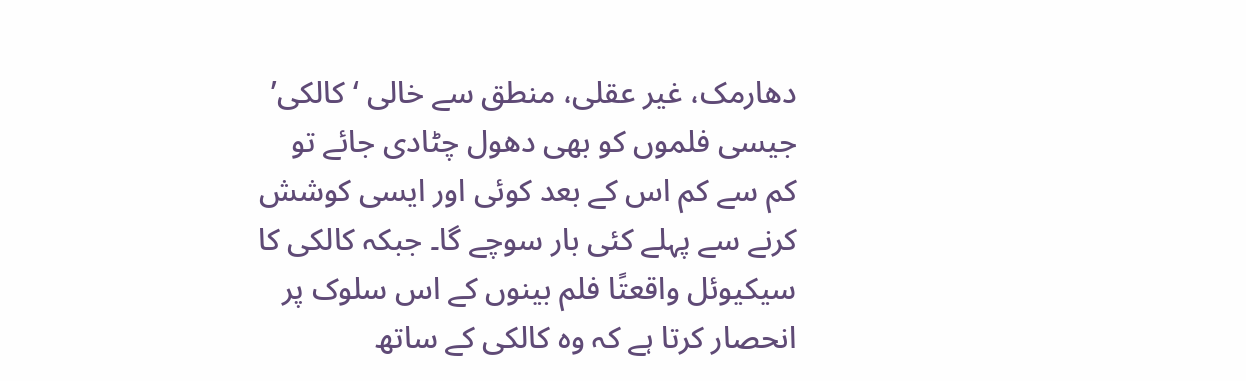دھارمک، غیر عقلی، منطق سے خالی ‘کالکی’ جیسی فلموں کو بھی دھول چٹادی جائے تو کم سے کم اس کے بعد کوئی اور ایسی کوشش کرنے سے پہلے کئی بار سوچے گا۔ جبکہ کالکی کا سیکیوئل واقعتًا فلم بینوں کے اس سلوک پر انحصار کرتا ہے کہ وہ کالکی کے ساتھ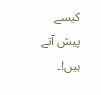کیسے پیش آتے ہیں!۔